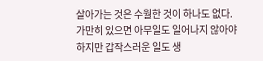살아가는 것은 수월한 것이 하나도 없다.
가만히 있으면 아무일도 일어나지 않아야
하지만 갑작스러운 일도 생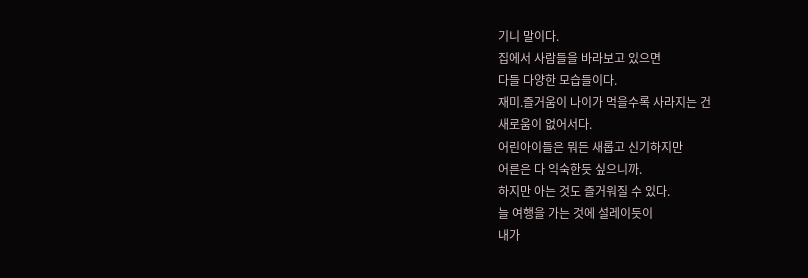기니 말이다.
집에서 사람들을 바라보고 있으면
다들 다양한 모습들이다.
재미.즐거움이 나이가 먹을수록 사라지는 건
새로움이 없어서다.
어린아이들은 뭐든 새롭고 신기하지만
어른은 다 익숙한듯 싶으니까.
하지만 아는 것도 즐거워질 수 있다.
늘 여행을 가는 것에 설레이듯이
내가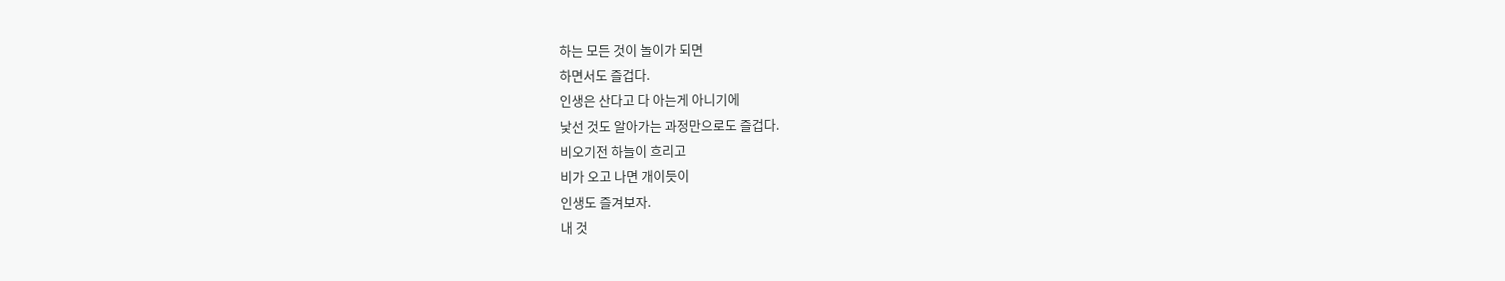하는 모든 것이 놀이가 되면
하면서도 즐겁다.
인생은 산다고 다 아는게 아니기에
낯선 것도 알아가는 과정만으로도 즐겁다.
비오기전 하늘이 흐리고
비가 오고 나면 개이듯이
인생도 즐겨보자.
내 것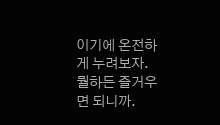이기에 온전하게 누려보자.
뭘하든 즐거우면 되니까.